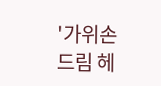'가위손 드림 헤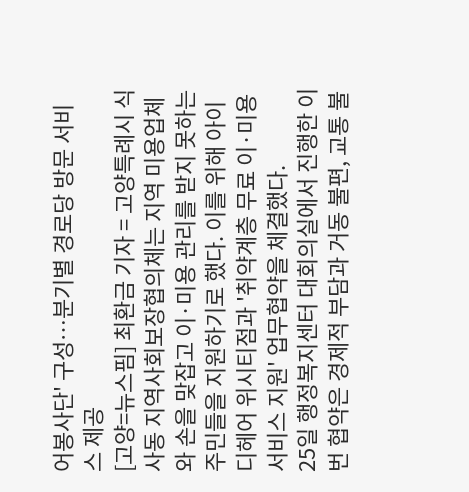어봉사단' 구성…분기별 경로당 방문 서비스 제공
[고양=뉴스핌] 최환금 기자 = 고양특례시 식사동 지역사회보장협의체는 지역 미용업체와 손을 맞잡고 이·미용 관리를 받지 못하는 주민들을 지원하기로 했다. 이를 위해 아이디헤어 위시티점과 '취약계층 무료 이·미용서비스 지원' 업무협약을 체결했다.
25일 행정복지센터 대회의실에서 진행한 이번 협약은 경제적 부담과 거동 불편, 교통 불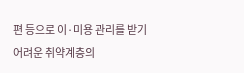편 등으로 이·미용 관리를 받기 어려운 취약계층의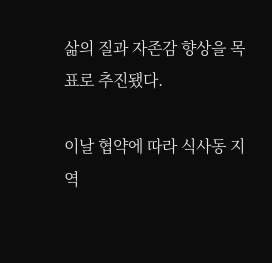삶의 질과 자존감 향상을 목표로 추진됐다.

이날 협약에 따라 식사동 지역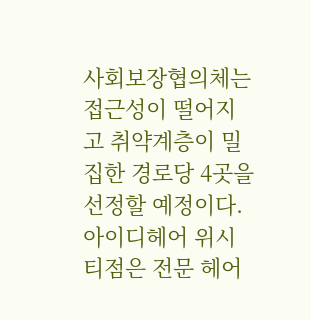사회보장협의체는 접근성이 떨어지고 취약계층이 밀집한 경로당 4곳을 선정할 예정이다. 아이디헤어 위시티점은 전문 헤어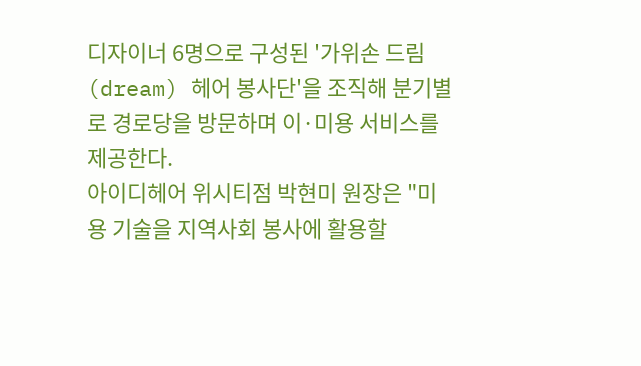디자이너 6명으로 구성된 '가위손 드림(dream) 헤어 봉사단'을 조직해 분기별로 경로당을 방문하며 이·미용 서비스를 제공한다.
아이디헤어 위시티점 박현미 원장은 "미용 기술을 지역사회 봉사에 활용할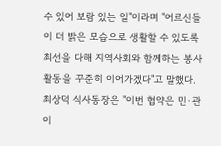수 있어 보람 있는 일"이라며 "어르신들이 더 밝은 모습으로 생활할 수 있도록 최선을 다해 지역사회와 함께하는 봉사활동을 꾸준히 이어가겠다"고 말했다.
최상덕 식사동장은 "이번 협약은 민·관이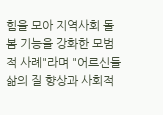힘을 모아 지역사회 돌봄 기능을 강화한 모범적 사례"라며 "어르신들 삶의 질 향상과 사회적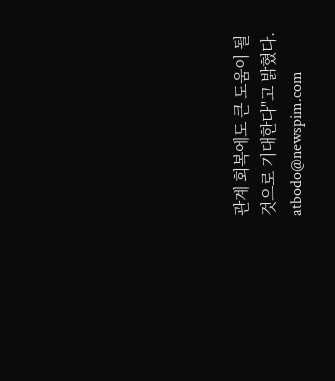관계 회복에도 큰 도움이 될 것으로 기대한다"고 밝혔다.
atbodo@newspim.com